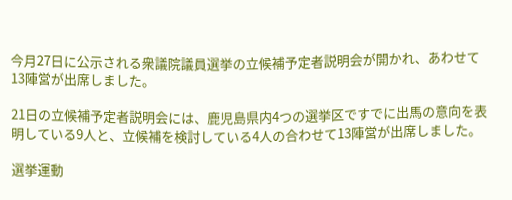今月27日に公示される衆議院議員選挙の立候補予定者説明会が開かれ、あわせて13陣営が出席しました。

21日の立候補予定者説明会には、鹿児島県内4つの選挙区ですでに出馬の意向を表明している9人と、立候補を検討している4人の合わせて13陣営が出席しました。

選挙運動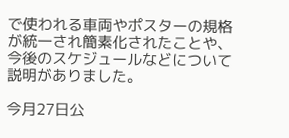で使われる車両やポスターの規格が統一され簡素化されたことや、今後のスケジュールなどについて説明がありました。

今月27日公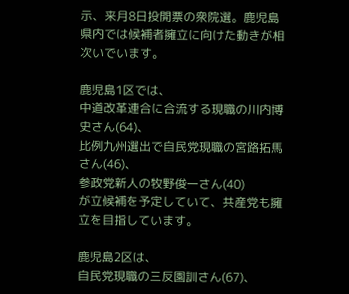示、来月8日投開票の衆院選。鹿児島県内では候補者擁立に向けた動きが相次いでいます。

鹿児島1区では、
中道改革連合に合流する現職の川内博史さん(64)、
比例九州選出で自民党現職の宮路拓馬さん(46)、
参政党新人の牧野俊一さん(40)
が立候補を予定していて、共産党も擁立を目指しています。

鹿児島2区は、
自民党現職の三反園訓さん(67)、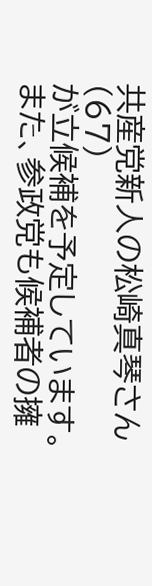共産党新人の松崎真琴さん(67)
が立候補を予定しています。
また、参政党も候補者の擁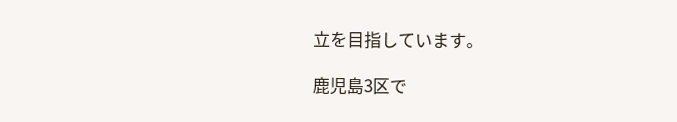立を目指しています。

鹿児島3区で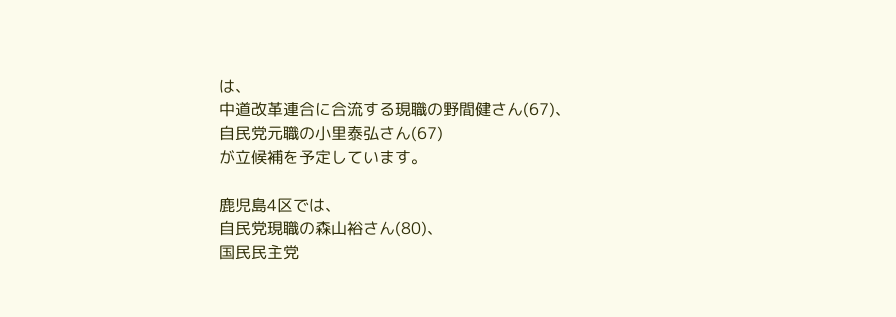は、
中道改革連合に合流する現職の野間健さん(67)、
自民党元職の小里泰弘さん(67)
が立候補を予定しています。

鹿児島4区では、
自民党現職の森山裕さん(80)、
国民民主党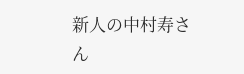新人の中村寿さん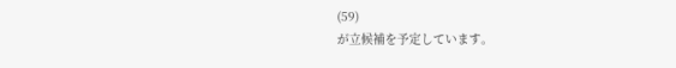(59)
が立候補を予定しています。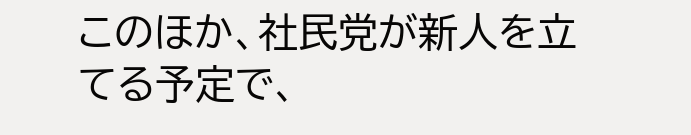このほか、社民党が新人を立てる予定で、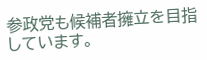参政党も候補者擁立を目指しています。